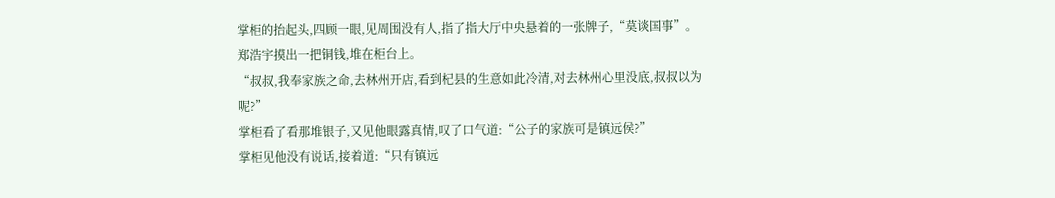掌柜的抬起头,四顾一眼,见周围没有人,指了指大厅中央悬着的一张牌子,“莫谈国事”。
郑浩宇摸出一把铜钱,堆在柜台上。
“叔叔,我奉家族之命,去林州开店,看到杞县的生意如此冷清,对去林州心里没底,叔叔以为呢?”
掌柜看了看那堆银子,又见他眼露真情,叹了口气道:“公子的家族可是镇远侯?”
掌柜见他没有说话,接着道:“只有镇远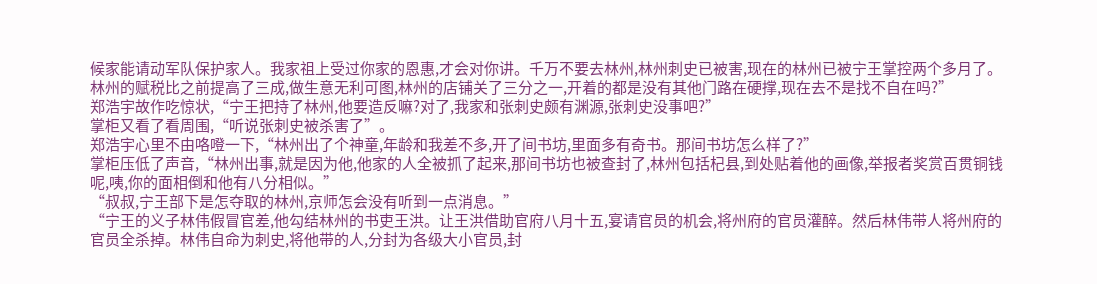候家能请动军队保护家人。我家祖上受过你家的恩惠,才会对你讲。千万不要去林州,林州刺史已被害,现在的林州已被宁王掌控两个多月了。林州的赋税比之前提高了三成,做生意无利可图,林州的店铺关了三分之一,开着的都是没有其他门路在硬撑,现在去不是找不自在吗?”
郑浩宇故作吃惊状,“宁王把持了林州,他要造反嘛?对了,我家和张刺史颇有渊源,张刺史没事吧?”
掌柜又看了看周围,“听说张刺史被杀害了”。
郑浩宇心里不由咯噔一下,“林州出了个神童,年龄和我差不多,开了间书坊,里面多有奇书。那间书坊怎么样了?”
掌柜压低了声音,“林州出事,就是因为他,他家的人全被抓了起来,那间书坊也被查封了,林州包括杞县,到处贴着他的画像,举报者奖赏百贯铜钱呢,咦,你的面相倒和他有八分相似。”
“叔叔,宁王部下是怎夺取的林州,京师怎会没有听到一点消息。”
“宁王的义子林伟假冒官差,他勾结林州的书吏王洪。让王洪借助官府八月十五,宴请官员的机会,将州府的官员灌醉。然后林伟带人将州府的官员全杀掉。林伟自命为刺史,将他带的人,分封为各级大小官员,封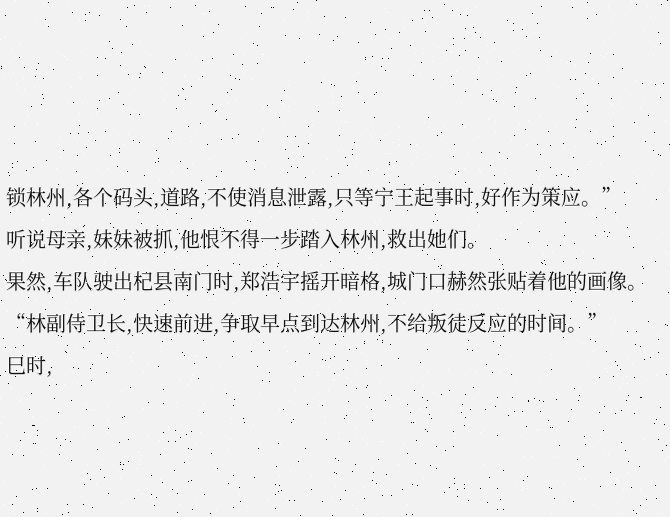锁林州,各个码头,道路,不使消息泄露,只等宁王起事时,好作为策应。”
听说母亲,妹妹被抓,他恨不得一步踏入林州,救出她们。
果然,车队驶出杞县南门时,郑浩宇摇开暗格,城门口赫然张贴着他的画像。
“林副侍卫长,快速前进,争取早点到达林州,不给叛徒反应的时间。”
巳时,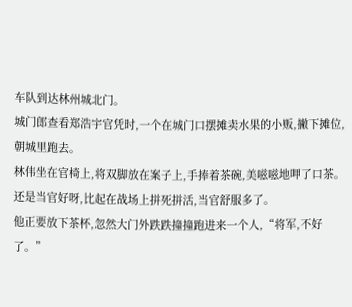车队到达林州城北门。
城门郎查看郑浩宇官凭时,一个在城门口摆摊卖水果的小贩,撇下摊位,朝城里跑去。
林伟坐在官椅上,将双脚放在案子上,手捧着茶碗,美嗞嗞地呷了口茶。
还是当官好呀,比起在战场上拼死拼活,当官舒服多了。
他正要放下茶杯,忽然大门外跌跌撞撞跑进来一个人,“将军,不好了。”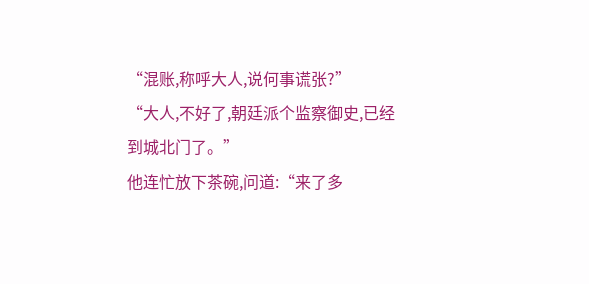“混账,称呼大人,说何事谎张?”
“大人,不好了,朝廷派个监察御史,已经到城北门了。”
他连忙放下茶碗,问道:“来了多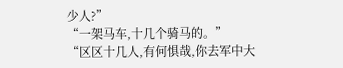少人?”
“一架马车,十几个骑马的。”
“区区十几人,有何惧哉,你去军中大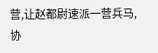营,让赵都尉速派一营兵马,协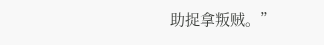助捉拿叛贼。”